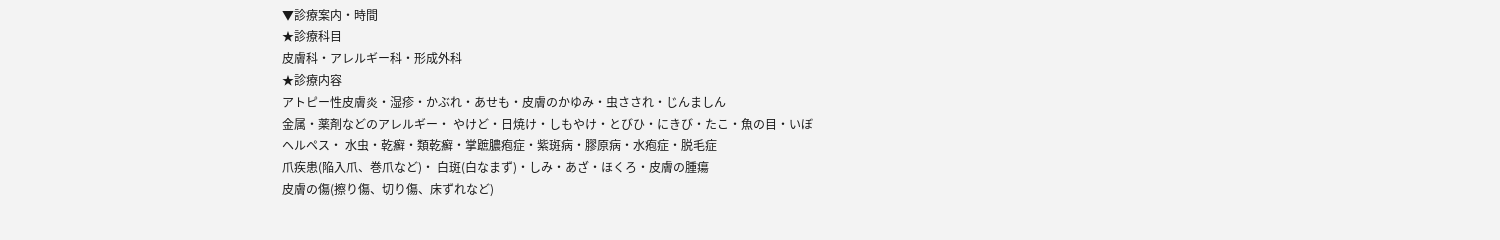▼診療案内・時間
★診療科目
皮膚科・アレルギー科・形成外科
★診療内容
アトピー性皮膚炎・湿疹・かぶれ・あせも・皮膚のかゆみ・虫さされ・じんましん
金属・薬剤などのアレルギー・ やけど・日焼け・しもやけ・とびひ・にきび・たこ・魚の目・いぼ
ヘルペス・ 水虫・乾癬・類乾癬・掌蹠膿疱症・紫斑病・膠原病・水疱症・脱毛症
爪疾患(陥入爪、巻爪など)・ 白斑(白なまず)・しみ・あざ・ほくろ・皮膚の腫瘍
皮膚の傷(擦り傷、切り傷、床ずれなど)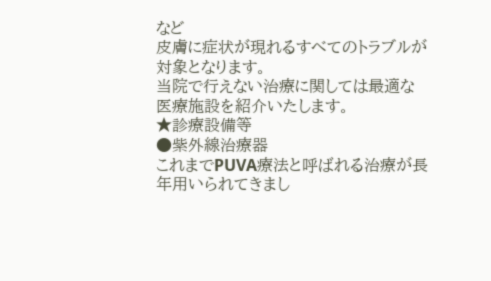など
皮膚に症状が現れるすべてのトラブルが対象となります。
当院で行えない治療に関しては最適な医療施設を紹介いたします。
★診療設備等
●紫外線治療器
これまでPUVA療法と呼ばれる治療が長年用いられてきまし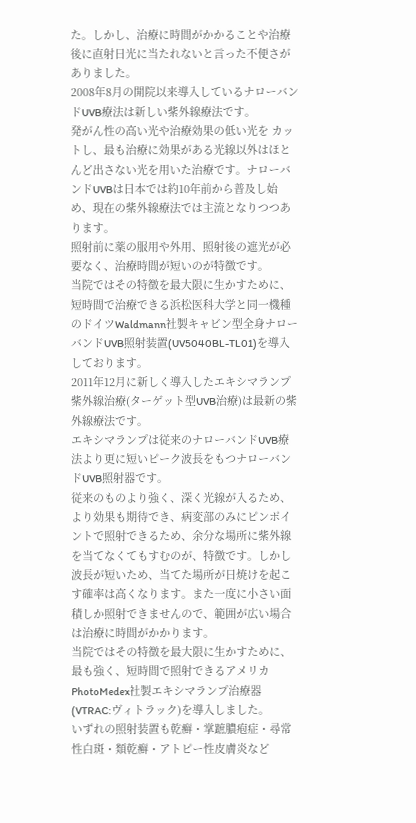た。しかし、治療に時間がかかることや治療後に直射日光に当たれないと言った不便さがありました。
2008年8月の開院以来導入しているナローバンドUVB療法は新しい紫外線療法です。
発がん性の高い光や治療効果の低い光を カットし、最も治療に効果がある光線以外はほとんど出さない光を用いた治療です。ナローバンドUVBは日本では約10年前から普及し始め、現在の紫外線療法では主流となりつつあります。
照射前に薬の服用や外用、照射後の遮光が必要なく、治療時間が短いのが特徴です。
当院ではその特徴を最大限に生かすために、短時間で治療できる浜松医科大学と同一機種のドイツWaldmann社製キャビン型全身ナローバンドUVB照射装置(UV5040BL-TL01)を導入しております。
2011年12月に新しく導入したエキシマランプ紫外線治療(ターゲット型UVB治療)は最新の紫外線療法です。
エキシマランプは従来のナローバンドUVB療法より更に短いピーク波長をもつナローバンドUVB照射器です。
従来のものより強く、深く光線が入るため、より効果も期待でき、病変部のみにピンポイントで照射できるため、余分な場所に紫外線を当てなくてもすむのが、特徴です。しかし波長が短いため、当てた場所が日焼けを起こす確率は高くなります。また一度に小さい面積しか照射できませんので、範囲が広い場合は治療に時間がかかります。
当院ではその特徴を最大限に生かすために、最も強く、短時間で照射できるアメリカPhotoMedex社製エキシマランプ治療器(VTRAC:ヴィトラック)を導入しました。
いずれの照射装置も乾癬・掌蹠膿疱症・尋常性白斑・類乾癬・アトピー性皮膚炎など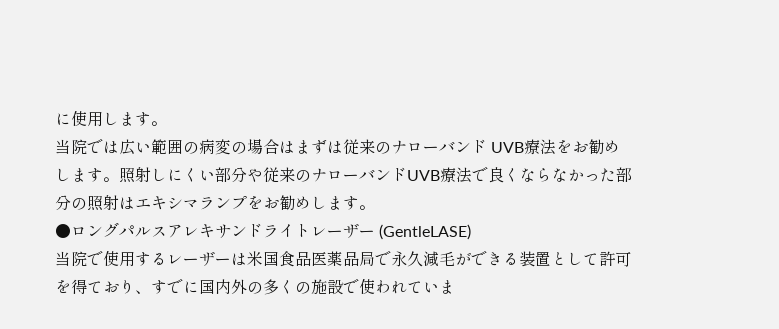に使用します。
当院では広い範囲の病変の場合はまずは従来のナローバンド UVB療法をお勧めします。照射しにくい部分や従来のナローバンドUVB療法で良くならなかった部分の照射はエキシマランプをお勧めします。
●ロングパルスアレキサンドライトレーザー (GentleLASE)
当院で使用するレーザーは米国食品医薬品局で永久減毛ができる装置として許可を得ており、すでに国内外の多くの施設で使われていま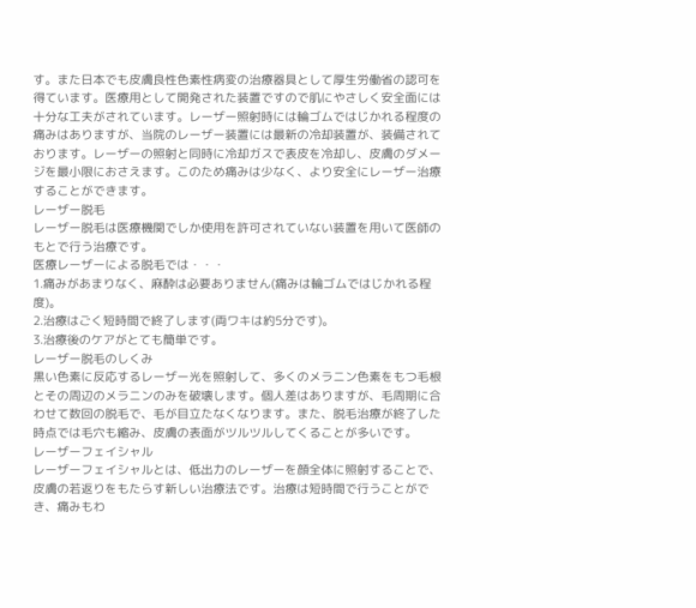す。また日本でも皮膚良性色素性病変の治療器具として厚生労働省の認可を得ています。医療用として開発された装置ですので肌にやさしく安全面には十分な工夫がされています。レーザー照射時には輪ゴムではじかれる程度の痛みはありますが、当院のレーザー装置には最新の冷却装置が、装備されております。レーザーの照射と同時に冷却ガスで表皮を冷却し、皮膚のダメージを最小限におさえます。このため痛みは少なく、より安全にレーザー治療することができます。
レーザー脱毛
レーザー脱毛は医療機関でしか使用を許可されていない装置を用いて医師のもとで行う治療です。
医療レーザーによる脱毛では・・・
1.痛みがあまりなく、麻酔は必要ありません(痛みは輪ゴムではじかれる程度)。
2.治療はごく短時間で終了します(両ワキは約5分です)。
3.治療後のケアがとても簡単です。
レーザー脱毛のしくみ
黒い色素に反応するレーザー光を照射して、多くのメラニン色素をもつ毛根とその周辺のメラニンのみを破壊します。個人差はありますが、毛周期に合わせて数回の脱毛で、毛が目立たなくなります。また、脱毛治療が終了した時点では毛穴も縮み、皮膚の表面がツルツルしてくることが多いです。
レーザーフェイシャル
レーザーフェイシャルとは、低出力のレーザーを顔全体に照射することで、皮膚の若返りをもたらす新しい治療法です。治療は短時間で行うことができ、痛みもわ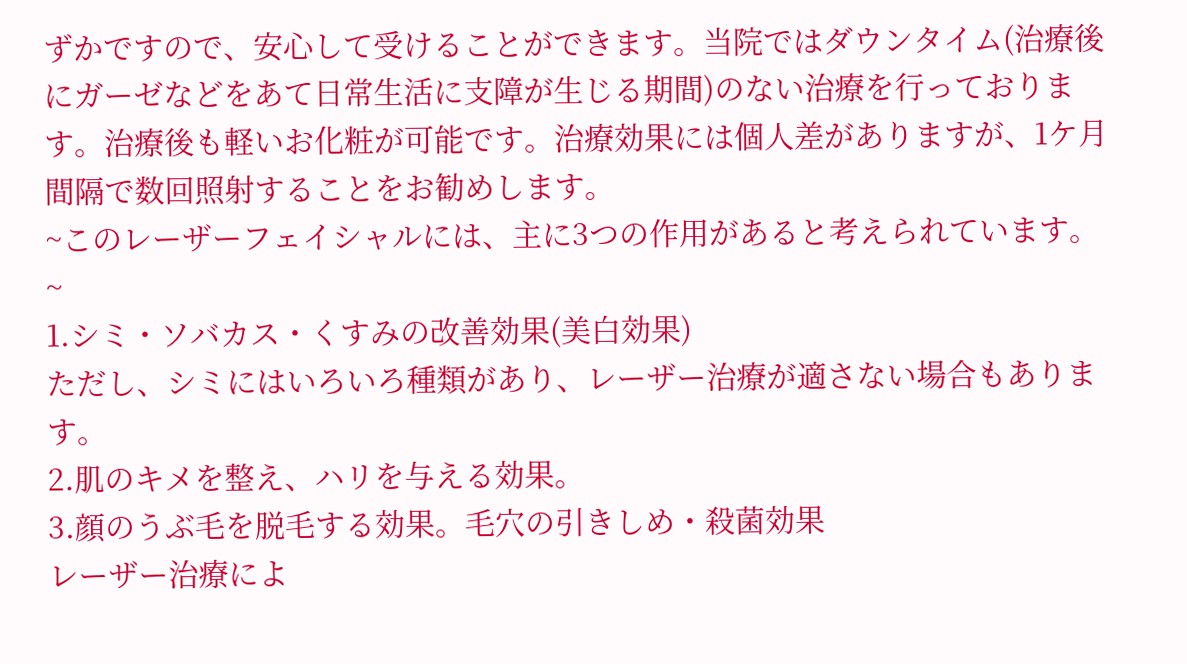ずかですので、安心して受けることができます。当院ではダウンタイム(治療後にガーゼなどをあて日常生活に支障が生じる期間)のない治療を行っております。治療後も軽いお化粧が可能です。治療効果には個人差がありますが、1ケ月間隔で数回照射することをお勧めします。
~このレーザーフェイシャルには、主に3つの作用があると考えられています。~
1.シミ・ソバカス・くすみの改善効果(美白効果)
ただし、シミにはいろいろ種類があり、レーザー治療が適さない場合もあります。
2.肌のキメを整え、ハリを与える効果。
3.顔のうぶ毛を脱毛する効果。毛穴の引きしめ・殺菌効果
レーザー治療によ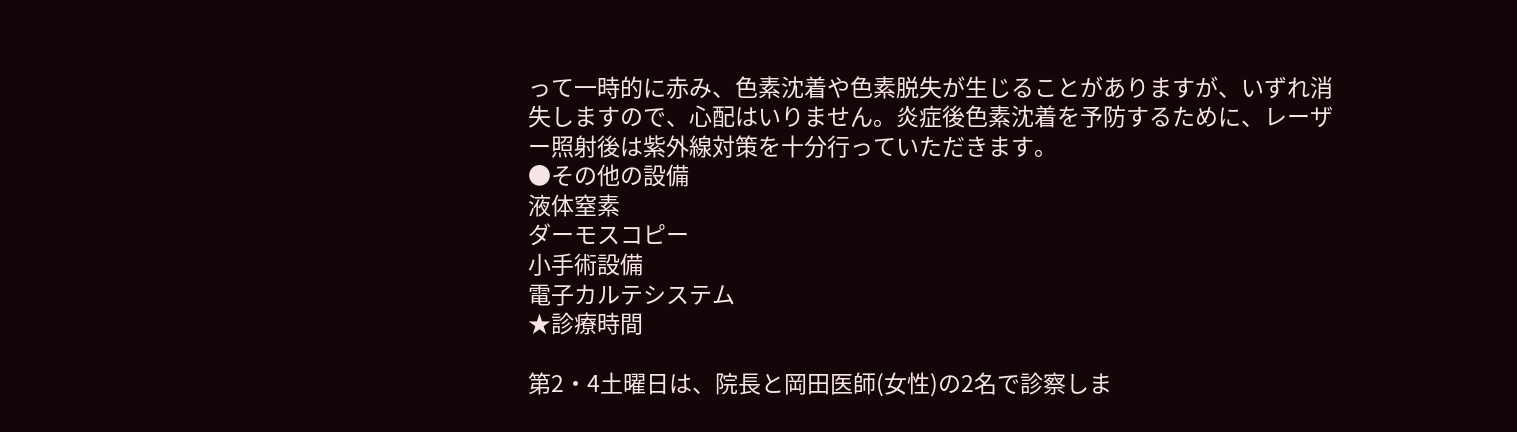って一時的に赤み、色素沈着や色素脱失が生じることがありますが、いずれ消失しますので、心配はいりません。炎症後色素沈着を予防するために、レーザー照射後は紫外線対策を十分行っていただきます。
●その他の設備
液体窒素
ダーモスコピー
小手術設備
電子カルテシステム
★診療時間

第2・4土曜日は、院長と岡田医師(女性)の2名で診察しま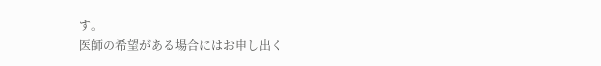す。
医師の希望がある場合にはお申し出く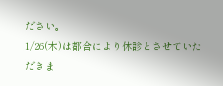ださい。
1/26(木)は都合により休診とさせていただきま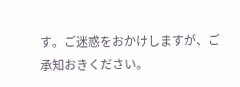す。ご迷惑をおかけしますが、ご承知おきください。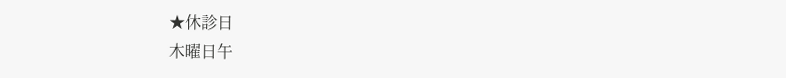★休診日
木曜日午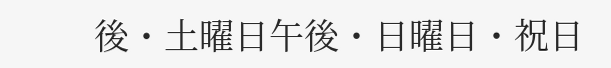後・土曜日午後・日曜日・祝日